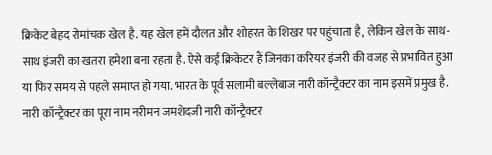क्रिकेट बेहद रोमांचक खेल है. यह खेल हमें दौलत और शोहरत के शिखर पर पहुंचाता है, लेकिन खेल के साथ-साथ इंजरी का खतरा हमेशा बना रहता है. ऐसे कई क्रिकेटर हैं जिनका करियर इंजरी की वजह से प्रभावित हुआ या फिर समय से पहले समाप्त हो गया. भारत के पूर्व सलामी बल्लेबाज नारी कॉन्ट्रैक्टर का नाम इसमें प्रमुख है. नारी कॉन्ट्रैक्टर का पूरा नाम नरीमन जमशेदजी नारी कॉन्ट्रैक्टर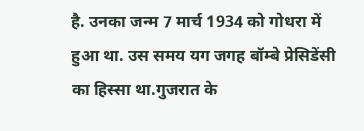है. उनका जन्म 7 मार्च 1934 को गोधरा में हुआ था. उस समय यग जगह बॉम्बे प्रेसिडेंसी का हिस्सा था.गुजरात के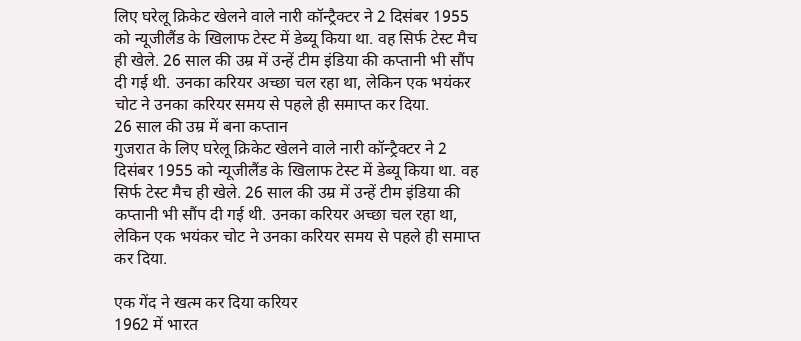लिए घरेलू क्रिकेट खेलने वाले नारी कॉन्ट्रैक्टर ने 2 दिसंबर 1955 को न्यूजीलैंड के खिलाफ टेस्ट में डेब्यू किया था. वह सिर्फ टेस्ट मैच ही खेले. 26 साल की उम्र में उन्हें टीम इंडिया की कप्तानी भी सौंप दी गई थी. उनका करियर अच्छा चल रहा था, लेकिन एक भयंकर चोट ने उनका करियर समय से पहले ही समाप्त कर दिया.
26 साल की उम्र में बना कप्तान
गुजरात के लिए घरेलू क्रिकेट खेलने वाले नारी कॉन्ट्रैक्टर ने 2 दिसंबर 1955 को न्यूजीलैंड के खिलाफ टेस्ट में डेब्यू किया था. वह सिर्फ टेस्ट मैच ही खेले. 26 साल की उम्र में उन्हें टीम इंडिया की कप्तानी भी सौंप दी गई थी. उनका करियर अच्छा चल रहा था, लेकिन एक भयंकर चोट ने उनका करियर समय से पहले ही समाप्त कर दिया.

एक गेंद ने खत्म कर दिया करियर
1962 में भारत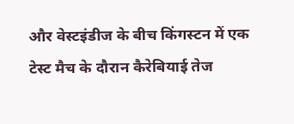और वेस्टइंडीज के बीच किंगस्टन में एक टेस्ट मैच के दौरान कैरेबियाई तेज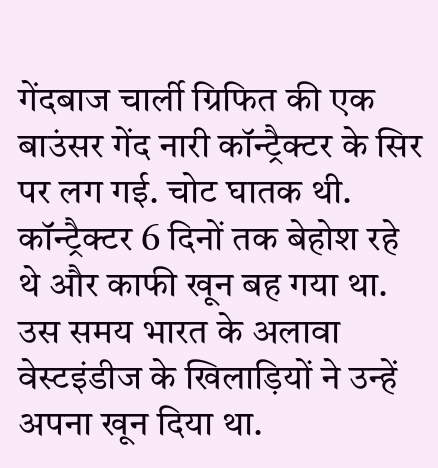गेंदबाज चार्ली ग्रिफित की एक बाउंसर गेंद नारी कॉन्ट्रैक्टर के सिर पर लग गई. चोट घातक थी. कॉन्ट्रैक्टर 6 दिनों तक बेहोश रहे थे और काफी खून बह गया था. उस समय भारत के अलावा वेस्टइंडीज के खिलाड़ियों ने उन्हें अपना खून दिया था.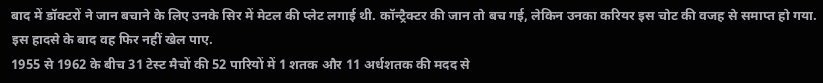बाद में डॉक्टरों ने जान बचाने के लिए उनके सिर में मेटल की प्लेट लगाई थी. कॉन्ट्रैक्टर की जान तो बच गई, लेकिन उनका करियर इस चोट की वजह से समाप्त हो गया. इस हादसे के बाद वह फिर नहीं खेल पाए.
1955 से 1962 के बीच 31 टेस्ट मैचों की 52 पारियों में 1 शतक और 11 अर्धशतक की मदद से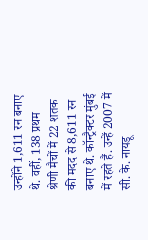उन्होंने 1,611 रन बनाए थे. वहीं, 138 प्रथम श्रेणी मैचों में 22 शतक की मदद से 8,611 रन बनाए थे. कॉन्ट्रैक्टर मुंबई में रहते हैं. उन्हें 2007 में सी. के. नायडू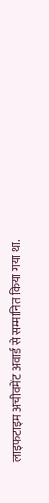लाइफटाइम अचीवमेंट अवार्ड से सम्मानित किया गया था.